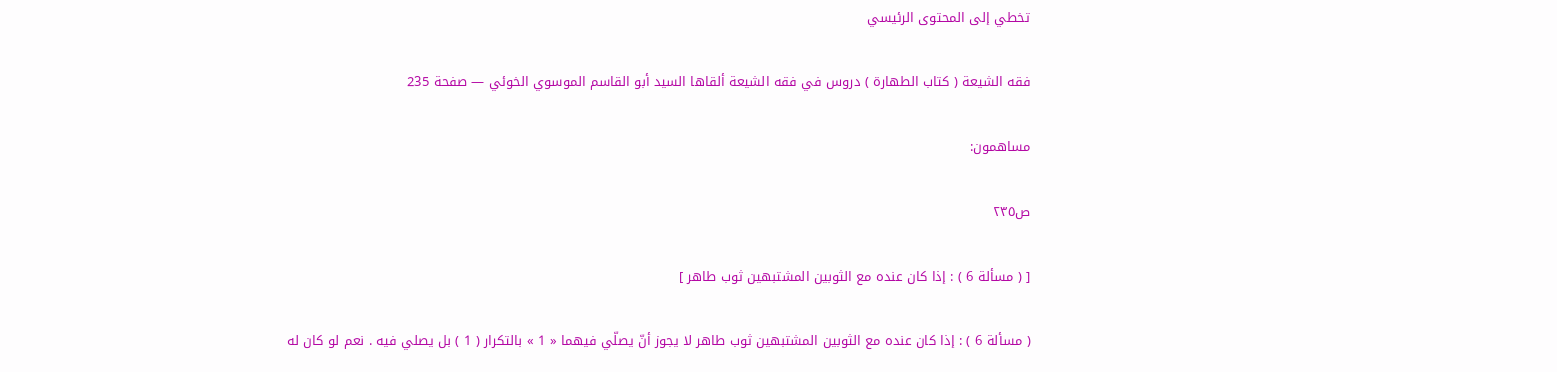تخطي إلى المحتوى الرئيسي

فقه الشيعة ( كتاب الطهارة ) دروس في فقه الشيعة ألقاها السيد أبو القاسم الموسوي الخوئي — صفحة 235

مساهمون:

ص٢٣٥

[ ( مسألة 6 ) : إذا كان عنده مع الثوبين المشتبهين ثوب طاهر ]

( مسألة 6 ) : إذا كان عنده مع الثوبين المشتبهين ثوب طاهر لا يجوز أنّ يصلّي فيهما « 1 » بالتكرار ( 1 ) بل يصلي فيه . نعم لو كان له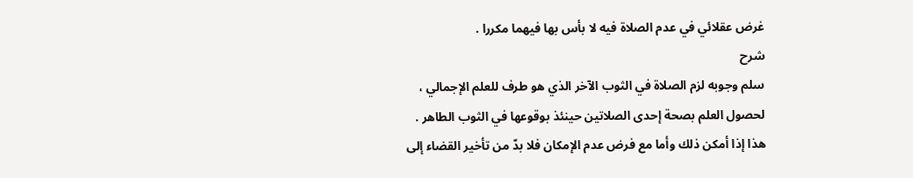غرض عقلائي في عدم الصلاة فيه لا بأس بها فيهما مكررا .
شرح
سلم وجوبه لزم الصلاة في الثوب الآخر الذي هو طرف للعلم الإجمالي ، لحصول العلم بصحة إحدى الصلاتين حينئذ بوقوعها في الثوب الطاهر . هذا إذا أمكن ذلك وأما مع فرض عدم الإمكان فلا بدّ من تأخير القضاء إلى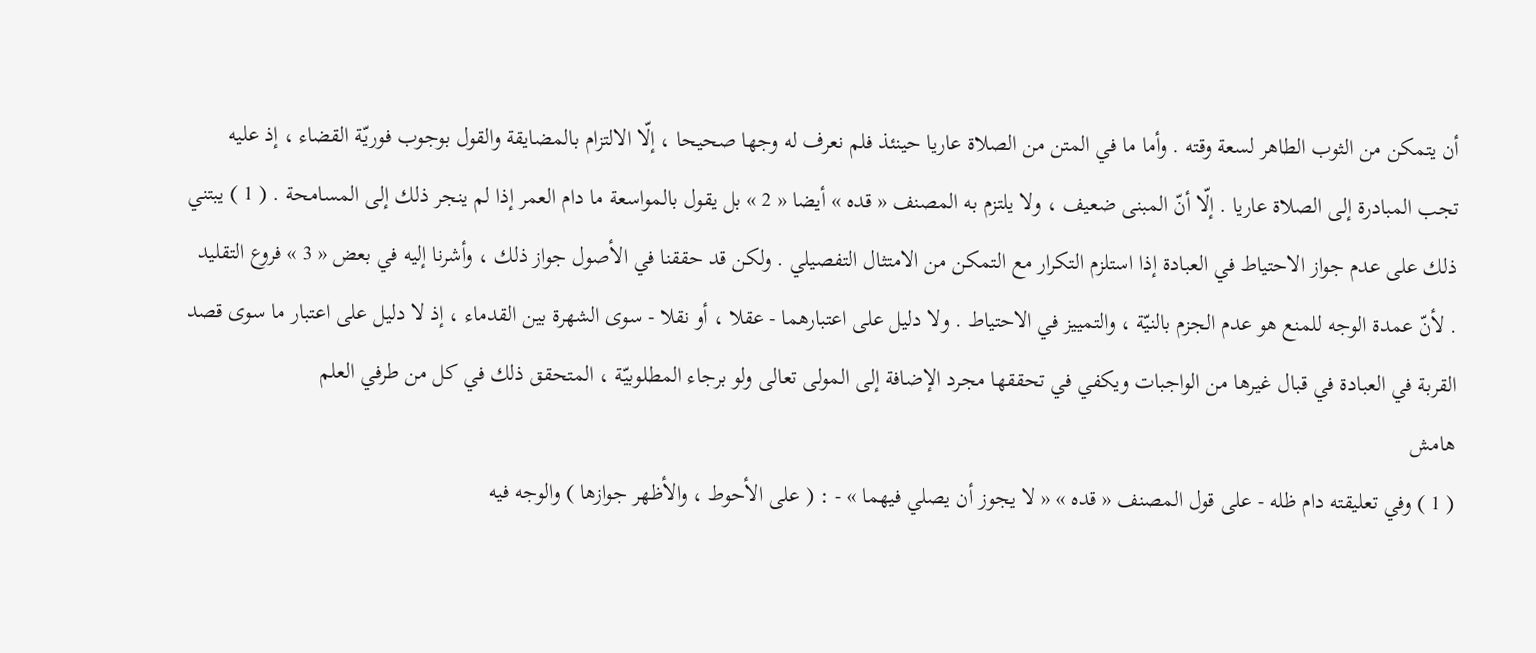أن يتمكن من الثوب الطاهر لسعة وقته . وأما ما في المتن من الصلاة عاريا حينئذ فلم نعرف له وجها صحيحا ، إلّا الالتزام بالمضايقة والقول بوجوب فوريّة القضاء ، إذ عليه تجب المبادرة إلى الصلاة عاريا . إلّا أنّ المبنى ضعيف ، ولا يلتزم به المصنف « قده » أيضا « 2 » بل يقول بالمواسعة ما دام العمر إذا لم ينجر ذلك إلى المسامحة . ( 1 ) يبتني ذلك على عدم جواز الاحتياط في العبادة إذا استلزم التكرار مع التمكن من الامتثال التفصيلي . ولكن قد حققنا في الأصول جواز ذلك ، وأشرنا إليه في بعض « 3 » فروع التقليد . لأنّ عمدة الوجه للمنع هو عدم الجزم بالنيّة ، والتمييز في الاحتياط . ولا دليل على اعتبارهما - عقلا ، أو نقلا - سوى الشهرة بين القدماء ، إذ لا دليل على اعتبار ما سوى قصد القربة في العبادة في قبال غيرها من الواجبات ويكفي في تحققها مجرد الإضافة إلى المولى تعالى ولو برجاء المطلوبيّة ، المتحقق ذلك في كل من طرفي العلم
هامش
( 1 ) وفي تعليقته دام ظله - على قول المصنف « قده » « لا يجوز أن يصلي فيهما » - : ( على الأحوط ، والأظهر جوازها ) والوجه فيه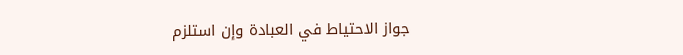جواز الاحتياط في العبادة وإن استلزم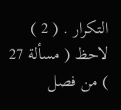التكرار . ( 2 ) لاحظ ( مسألة 27 ) من فصل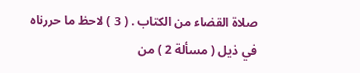صلاة القضاء من الكتاب . ( 3 ) لاحظ ما حررناه في ذيل ( مسألة 2 ) من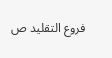فروع التقليد ص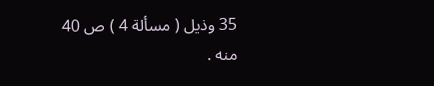35 وذيل ( مسألة 4 ) ص 40 منه .